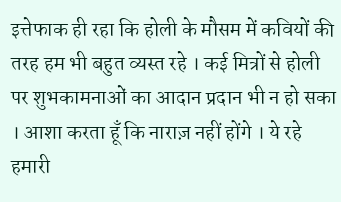इत्तेफाक ही रहा कि होली के मौसम में कवियों की तरह हम भी बहुत व्यस्त रहे । कई मित्रों से होली पर शुभकामनाओं का आदान प्रदान भी न हो सका । आशा करता हूँ कि नाराज़ नहीं होंगे । ये रहे हमारी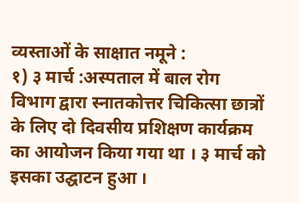व्यस्ताओं के साक्षात नमूने :
१) ३ मार्च :अस्पताल में बाल रोग विभाग द्वारा स्नातकोत्तर चिकित्सा छात्रों के लिए दो दिवसीय प्रशिक्षण कार्यक्रम का आयोजन किया गया था । ३ मार्च को इसका उद्घाटन हुआ ।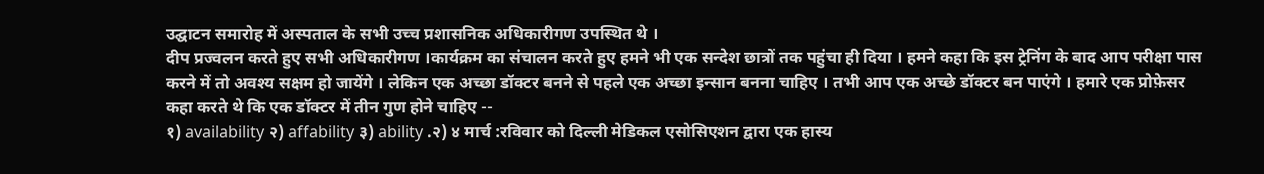उद्घाटन समारोह में अस्पताल के सभी उच्च प्रशासनिक अधिकारीगण उपस्थित थे ।
दीप प्रज्वलन करते हुए सभी अधिकारीगण ।कार्यक्रम का संचालन करते हुए हमने भी एक सन्देश छात्रों तक पहुंचा ही दिया । हमने कहा कि इस ट्रेनिंग के बाद आप परीक्षा पास करने में तो अवश्य सक्षम हो जायेंगे । लेकिन एक अच्छा डॉक्टर बनने से पहले एक अच्छा इन्सान बनना चाहिए । तभी आप एक अच्छे डॉक्टर बन पाएंगे । हमारे एक प्रोफ़ेसर कहा करते थे कि एक डॉक्टर में तीन गुण होने चाहिए --
१) availability २) affability ३) ability .२) ४ मार्च :रविवार को दिल्ली मेडिकल एसोसिएशन द्वारा एक हास्य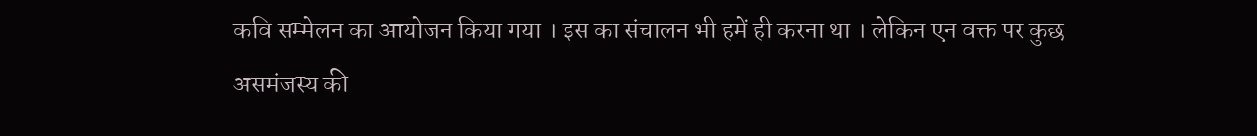कवि सम्मेलन का आयोजन किया गया । इस का संचालन भी हमें ही करना था । लेकिन एन वक्त पर कुछ असमंजस्य की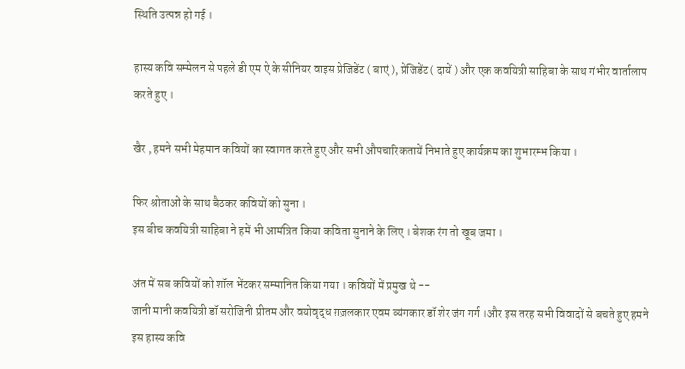स्थिति उत्पन्न हो गई ।

हास्य कवि सम्मेलन से पहले डी एम ऐ के सीनियर वाइस प्रेजिडेंट ( बाएं ), प्रेजिडेंट ( दायें ) और एक कवयित्री साहिबा के साथ गंभीर वार्तालाप करते हुए ।

खैर , हमने सभी मेहमान कवियों का स्वागत करते हुए और सभी औपचारिकतायें निभाते हुए कार्यक्रम का शुभारम्भ किया ।

फिर श्रोताओं के साथ बैठकर कवियों को सुना ।
इस बीच कवयित्री साहिबा ने हमें भी आमंत्रित किया कविता सुनाने के लिए । बेशक रंग तो खूब जमा ।

अंत में सब कवियों को शॉल भेंटकर सम्मानित किया गया । कवियों में प्रमुख थे --
जानी मानी कवयित्री डॉ सरोजिनी प्रीतम और वयोवृद्ध ग़ज़लकार एवम व्यंगकार डॉ शेर जंग गर्ग ।और इस तरह सभी विवादों से बचते हुए हमने इस हास्य कवि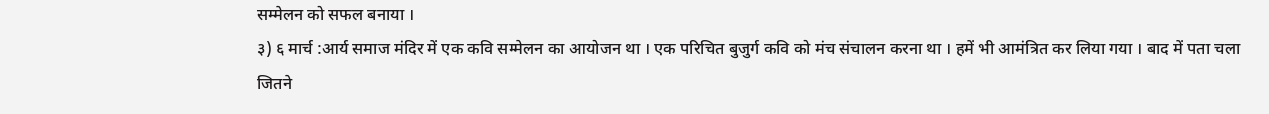सम्मेलन को सफल बनाया ।
३) ६ मार्च :आर्य समाज मंदिर में एक कवि सम्मेलन का आयोजन था । एक परिचित बुजुर्ग कवि को मंच संचालन करना था । हमें भी आमंत्रित कर लिया गया । बाद में पता चला जितने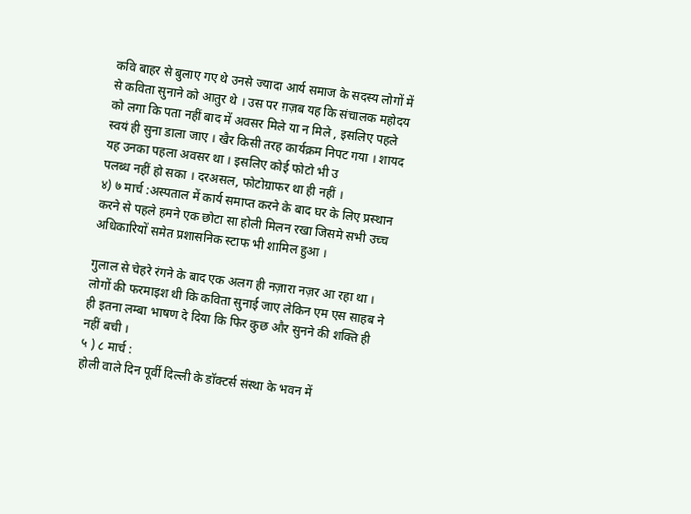कवि बाहर से बुलाए गए थे उनसे ज्यादा आर्य समाज के सदस्य लोगों में से कविता सुनाने को आतुर थे । उस पर ग़ज़ब यह कि संचालक महोदय को लगा कि पता नहीं बाद में अवसर मिले या न मिले , इसलिए पहले स्वयं ही सुना डाला जाए । खैर किसी तरह कार्यक्रम निपट गया । शायद यह उनका पहला अवसर था । इसलिए कोई फोटो भी उ
पलब्ध नहीं हो सका । दरअसल, फोटोग्राफर था ही नहीं ।
४) ७ मार्च :अस्पताल में कार्य समाप्त करने के बाद घर के लिए प्रस्थान करने से पहले हमने एक छोटा सा होली मिलन रखा जिसमे सभी उच्च अधिकारियों समेत प्रशासनिक स्टाफ भी शामिल हुआ ।

गुलाल से चेहरे रंगने के बाद एक अलग ही नज़ारा नज़र आ रहा था ।
लोगों की फरमाइश थी कि कविता सुनाई जाए लेकिन एम एस साहब ने ही इतना लम्बा भाषण दे दिया कि फिर कुछ और सुनने की शक्ति ही नहीं बची ।
५ ) ८ मार्च :
होली वाले दिन पूर्वी दिल्ली के डॉक्टर्स संस्था के भवन में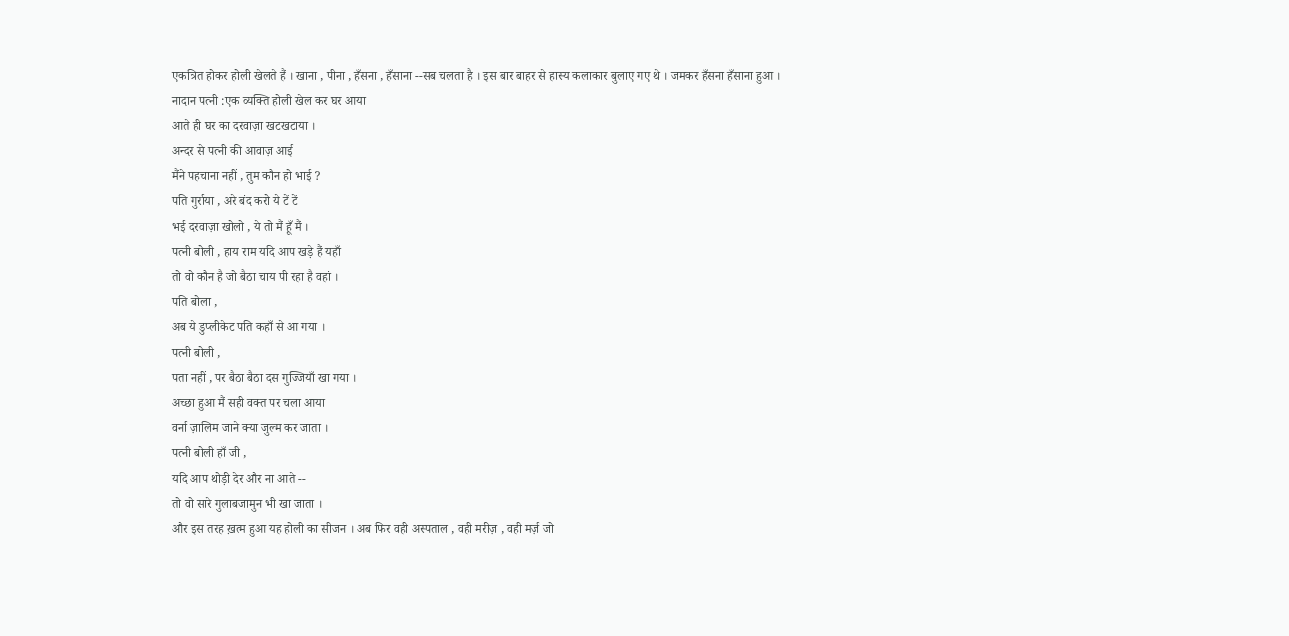एकत्रित होकर होली खेलते हैं । खाना , पीना , हँसना , हँसाना --सब चलता है । इस बार बाहर से हास्य कलाकार बुलाए गए थे । जमकर हँसना हँसाना हुआ ।
नादान पत्नी :एक व्यक्ति होली खेल कर घर आया
आते ही घर का दरवाज़ा खटखटाया ।
अन्दर से पत्नी की आवाज़ आई
मैंने पहचाना नहीं , तुम कौन हो भाई ?
पति गुर्राया , अरे बंद करो ये टें टें
भई दरवाज़ा खोलो , ये तो मैं हूँ मैं ।
पत्नी बोली , हाय राम यदि आप खड़े हैं यहाँ
तो वो कौन है जो बैठा चाय पी रहा है वहां ।
पति बोला ,
अब ये डुप्लीकेट पति कहाँ से आ गया ।
पत्नी बोली ,
पता नहीं , पर बैठा बैठा दस गुज्जियाँ खा गया ।
अच्छा हुआ मैं सही वक्त पर चला आया
वर्ना ज़ालिम जाने क्या जुल्म कर जाता ।
पत्नी बोली हाँ जी ,
यदि आप थोड़ी देर और ना आते --
तो वो सारे गुलाबजामुन भी खा जाता ।
और इस तरह ख़त्म हुआ यह होली का सीजन । अब फिर वही अस्पताल , वही मरीज़ , वही मर्ज़ जो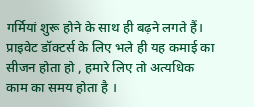गर्मियां शुरू होने के साथ ही बढ़ने लगते हैं। प्राइवेट डॉक्टर्स के लिए भले ही यह कमाई का सीजन होता हो , हमारे लिए तो अत्यधिक काम का समय होता है ।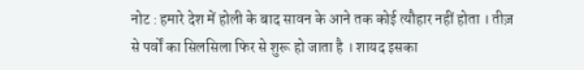नोट : हमारे देश में होली के बाद सावन के आने तक कोई त्यौहार नहीं होता । तीज़ से पर्वों का सिलसिला फिर से शुरू हो जाता है । शायद इसका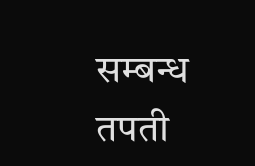सम्बन्ध तपती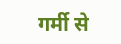गर्मी से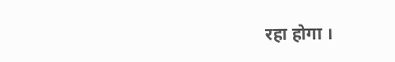रहा होगा ।